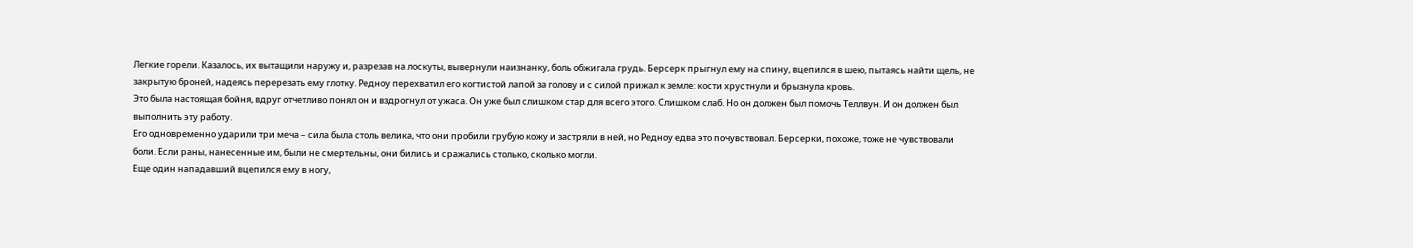Легкие горели. Казалось, их вытащили наружу и, разрезав на лоскуты, вывернули наизнанку, боль обжигала грудь. Берсерк прыгнул ему на спину, вцепился в шею, пытаясь найти щель, не закрытую броней, надеясь перерезать ему глотку. Редноу перехватил его когтистой лапой за голову и с силой прижал к земле: кости хрустнули и брызнула кровь.
Это была настоящая бойня, вдруг отчетливо понял он и вздрогнул от ужаса. Он уже был слишком стар для всего этого. Слишком слаб. Но он должен был помочь Теллвун. И он должен был выполнить эту работу.
Его одновременно ударили три меча – сила была столь велика, что они пробили грубую кожу и застряли в ней, но Редноу едва это почувствовал. Берсерки, похоже, тоже не чувствовали боли. Если раны, нанесенные им, были не смертельны, они бились и сражались столько, сколько могли.
Еще один нападавший вцепился ему в ногу,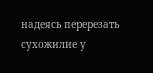надеясь перерезать сухожилие у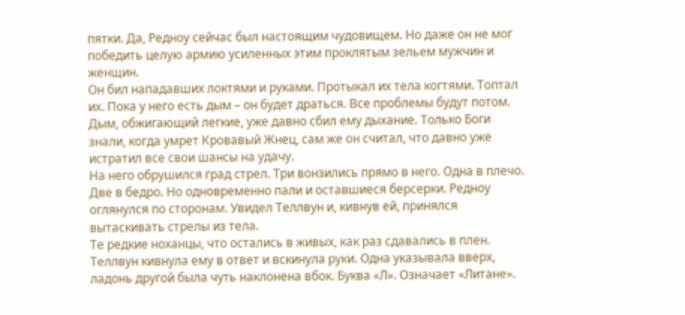пятки. Да, Редноу сейчас был настоящим чудовищем. Но даже он не мог победить целую армию усиленных этим проклятым зельем мужчин и женщин.
Он бил нападавших локтями и руками. Протыкал их тела когтями. Топтал их. Пока у него есть дым – он будет драться. Все проблемы будут потом. Дым, обжигающий легкие, уже давно сбил ему дыхание. Только Боги знали, когда умрет Кровавый Жнец, сам же он считал, что давно уже истратил все свои шансы на удачу.
На него обрушился град стрел. Три вонзились прямо в него. Одна в плечо. Две в бедро. Но одновременно пали и оставшиеся берсерки. Редноу оглянулся по сторонам. Увидел Теллвун и, кивнув ей, принялся вытаскивать стрелы из тела.
Те редкие ноханцы, что остались в живых, как раз сдавались в плен.
Теллвун кивнула ему в ответ и вскинула руки. Одна указывала вверх, ладонь другой была чуть наклонена вбок. Буква «Л». Означает «Литане».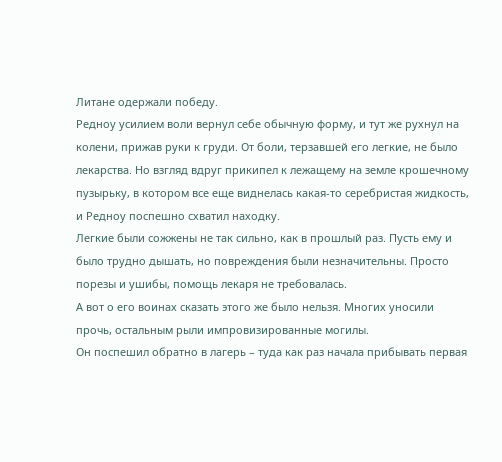Литане одержали победу.
Редноу усилием воли вернул себе обычную форму, и тут же рухнул на колени, прижав руки к груди. От боли, терзавшей его легкие, не было лекарства. Но взгляд вдруг прикипел к лежащему на земле крошечному пузырьку, в котором все еще виднелась какая-то серебристая жидкость, и Редноу поспешно схватил находку.
Легкие были сожжены не так сильно, как в прошлый раз. Пусть ему и было трудно дышать, но повреждения были незначительны. Просто порезы и ушибы, помощь лекаря не требовалась.
А вот о его воинах сказать этого же было нельзя. Многих уносили прочь, остальным рыли импровизированные могилы.
Он поспешил обратно в лагерь – туда как раз начала прибывать первая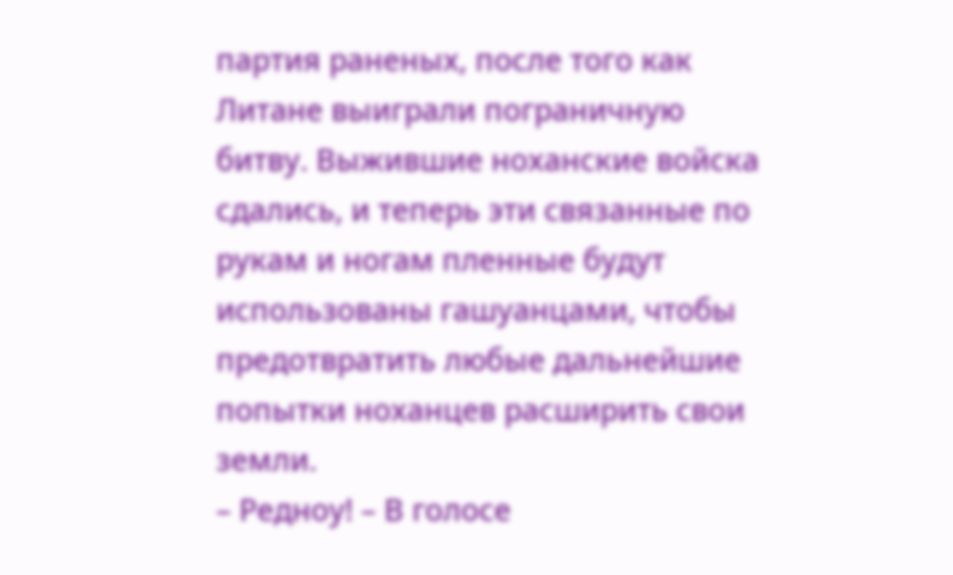партия раненых, после того как Литане выиграли пограничную битву. Выжившие ноханские войска сдались, и теперь эти связанные по рукам и ногам пленные будут использованы гашуанцами, чтобы предотвратить любые дальнейшие попытки ноханцев расширить свои земли.
– Редноу! – В голосе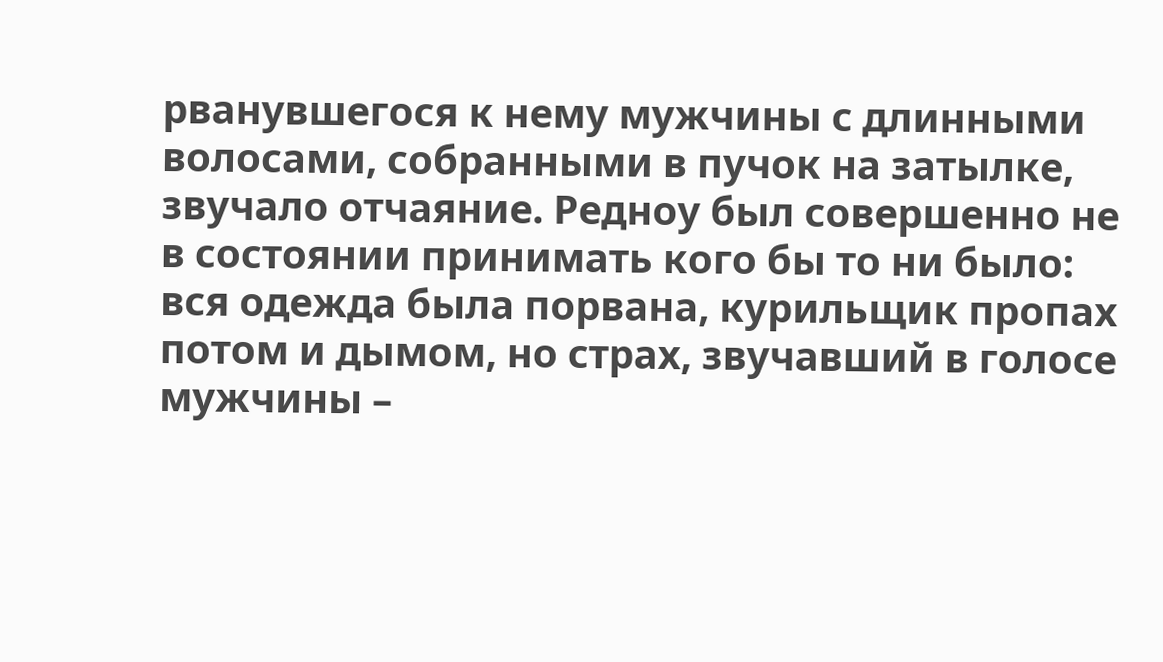рванувшегося к нему мужчины с длинными волосами, собранными в пучок на затылке, звучало отчаяние. Редноу был совершенно не в состоянии принимать кого бы то ни было: вся одежда была порвана, курильщик пропах потом и дымом, но страх, звучавший в голосе мужчины –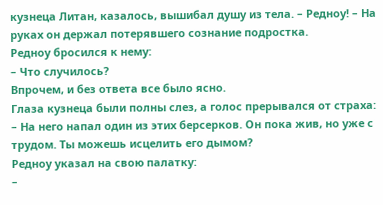кузнеца Литан, казалось, вышибал душу из тела. – Редноу! – На руках он держал потерявшего сознание подростка.
Редноу бросился к нему:
– Что случилось?
Впрочем, и без ответа все было ясно.
Глаза кузнеца были полны слез, а голос прерывался от страха:
– На него напал один из этих берсерков. Он пока жив, но уже с трудом. Ты можешь исцелить его дымом?
Редноу указал на свою палатку:
–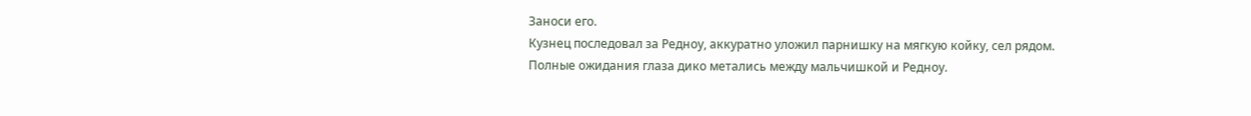Заноси его.
Кузнец последовал за Редноу, аккуратно уложил парнишку на мягкую койку, сел рядом. Полные ожидания глаза дико метались между мальчишкой и Редноу.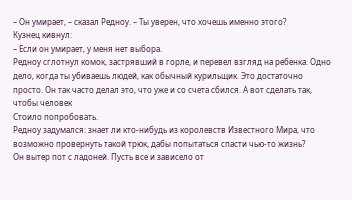– Он умирает, – сказал Редноу. – Ты уверен, что хочешь именно этого?
Кузнец кивнул:
– Если он умирает, у меня нет выбора.
Редноу сглотнул комок, застрявший в горле, и перевел взгляд на ребенка. Одно дело, когда ты убиваешь людей, как обычный курильщик. Это достаточно просто. Он так часто делал это, что уже и со счета сбился. А вот сделать так, чтобы человек
Стоило попробовать.
Редноу задумался: знает ли кто-нибудь из королевств Известного Мира, что возможно провернуть такой трюк, дабы попытаться спасти чью-то жизнь?
Он вытер пот с ладоней. Пусть все и зависело от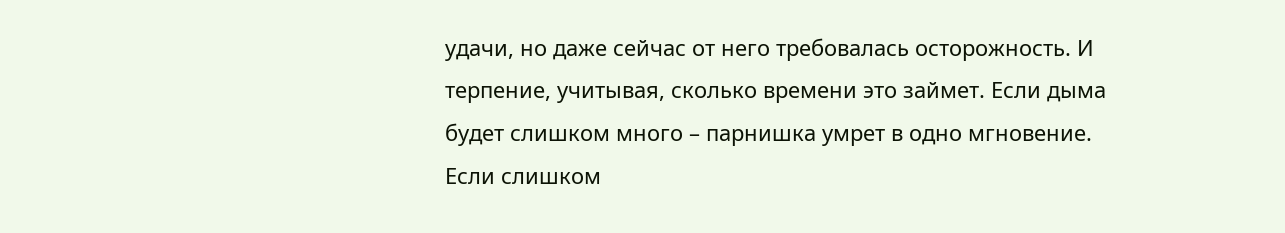удачи, но даже сейчас от него требовалась осторожность. И терпение, учитывая, сколько времени это займет. Если дыма будет слишком много – парнишка умрет в одно мгновение. Если слишком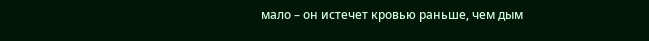мало – он истечет кровью раньше, чем дым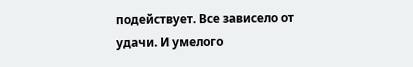подействует. Все зависело от удачи. И умелого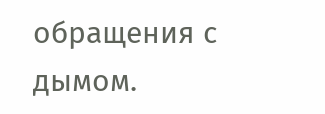обращения с дымом.